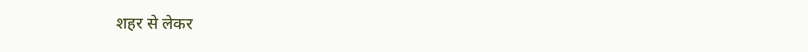शहर से लेकर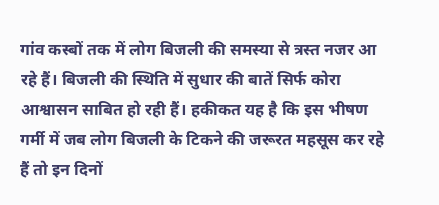गांव कस्बों तक में लोग बिजली की समस्या से त्रस्त नजर आ रहे हैं। बिजली की स्थिति में सुधार की बातें सिर्फ कोरा आश्वासन साबित हो रही हैं। हकीकत यह है कि इस भीषण गर्मी में जब लोग बिजली के टिकने की जरूरत महसूस कर रहे हैं तो इन दिनों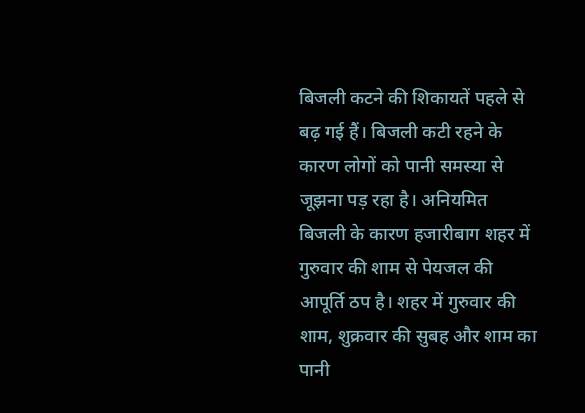बिजली कटने की शिकायतें पहले से बढ़ गई हैं। बिजली कटी रहने के कारण लोगों को पानी समस्या से जूझना पड़ रहा है। अनियमित बिजली के कारण हजारीबाग शहर में गुरुवार की शाम से पेयजल की आपूर्ति ठप है। शहर में गुरुवार की शाम, शुक्रवार की सुबह और शाम का पानी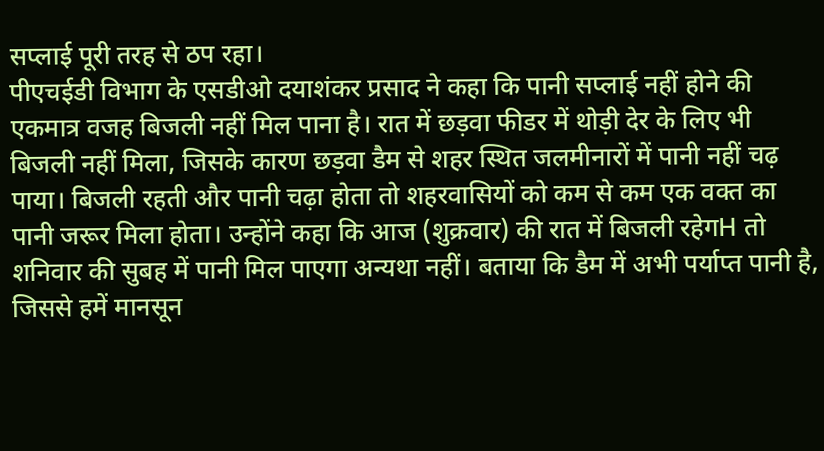सप्लाई पूरी तरह से ठप रहा।
पीएचईडी विभाग के एसडीओ दयाशंकर प्रसाद ने कहा कि पानी सप्लाई नहीं होने की एकमात्र वजह बिजली नहीं मिल पाना है। रात में छड़वा फीडर में थोड़ी देर के लिए भी बिजली नहीं मिला, जिसके कारण छड़वा डैम से शहर स्थित जलमीनारों में पानी नहीं चढ़ पाया। बिजली रहती और पानी चढ़ा होता तो शहरवासियों को कम से कम एक वक्त का पानी जरूर मिला होता। उन्होंने कहा कि आज (शुक्रवार) की रात में बिजली रहेगH तो शनिवार की सुबह में पानी मिल पाएगा अन्यथा नहीं। बताया कि डैम में अभी पर्याप्त पानी है, जिससे हमें मानसून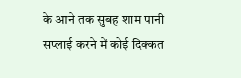के आने तक सुबह शाम पानी सप्लाई करने में कोई दिक्कत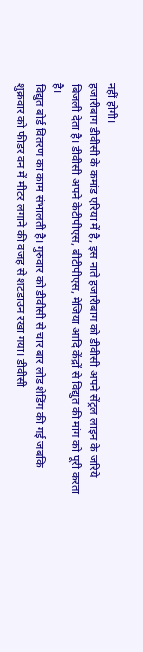नहीं होगी।
हजारीबाग डीवीसी के कमांड एरिया में है, इस नाते हजारीबाग को डीवीसी अपने सेंट्रल लाइन के जरिये बिजली देता है। डीवीसी अपने केटीपीएस, बीटीपीएस, मेजिया आदि केंद्रों से विद्युत की मांग को पूरी करता है।
विद्युत बोर्ड वितरण का काम संभालती है। गुरुवार को डीवीसी से चार बार लोड शेडिंग की गई जबकि शुक्रवार को फीडर वन में मीटर लगाने की वजह से शटडाउन रखा गया। डीवीसी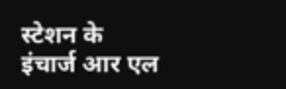स्टेशन के इंचार्ज आर एल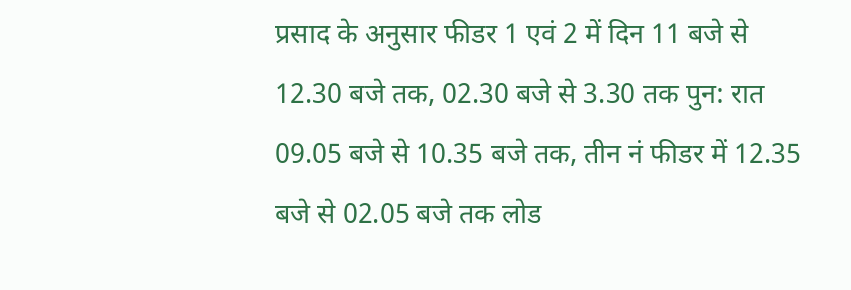प्रसाद के अनुसार फीडर 1 एवं 2 में दिन 11 बजे से 12.30 बजे तक, 02.30 बजे से 3.30 तक पुन: रात 09.05 बजे से 10.35 बजे तक, तीन नं फीडर में 12.35 बजे से 02.05 बजे तक लोड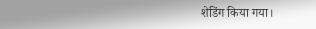शेडिंग किया गया।